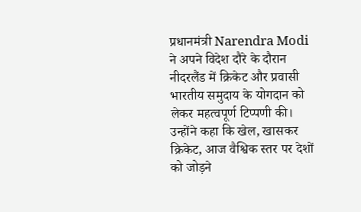प्रधानमंत्री Narendra Modi ने अपने विदेश दौरे के दौरान नीदरलैंड में क्रिकेट और प्रवासी भारतीय समुदाय के योगदान को लेकर महत्वपूर्ण टिप्पणी की। उन्होंने कहा कि खेल, खासकर क्रिकेट, आज वैश्विक स्तर पर देशों को जोड़ने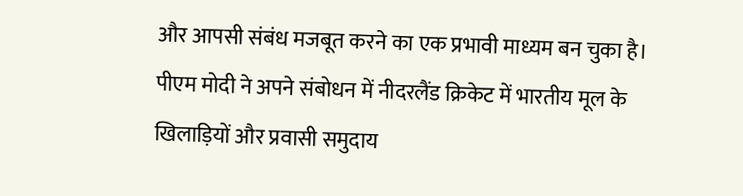और आपसी संबंध मजबूत करने का एक प्रभावी माध्यम बन चुका है।
पीएम मोदी ने अपने संबोधन में नीदरलैंड क्रिकेट में भारतीय मूल के खिलाड़ियों और प्रवासी समुदाय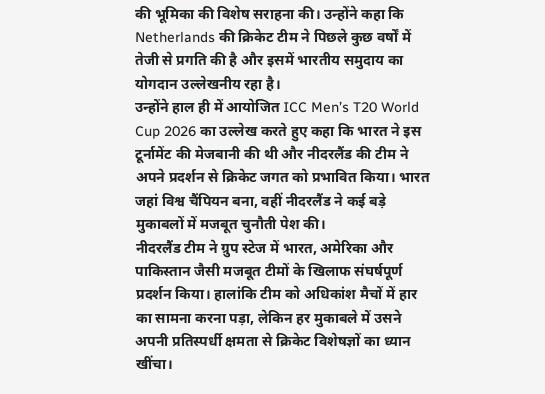की भूमिका की विशेष सराहना की। उन्होंने कहा कि Netherlands की क्रिकेट टीम ने पिछले कुछ वर्षों में तेजी से प्रगति की है और इसमें भारतीय समुदाय का योगदान उल्लेखनीय रहा है।
उन्होंने हाल ही में आयोजित ICC Men’s T20 World Cup 2026 का उल्लेख करते हुए कहा कि भारत ने इस टूर्नामेंट की मेजबानी की थी और नीदरलैंड की टीम ने अपने प्रदर्शन से क्रिकेट जगत को प्रभावित किया। भारत जहां विश्व चैंपियन बना, वहीं नीदरलैंड ने कई बड़े मुकाबलों में मजबूत चुनौती पेश की।
नीदरलैंड टीम ने ग्रुप स्टेज में भारत, अमेरिका और पाकिस्तान जैसी मजबूत टीमों के खिलाफ संघर्षपूर्ण प्रदर्शन किया। हालांकि टीम को अधिकांश मैचों में हार का सामना करना पड़ा, लेकिन हर मुकाबले में उसने अपनी प्रतिस्पर्धी क्षमता से क्रिकेट विशेषज्ञों का ध्यान खींचा।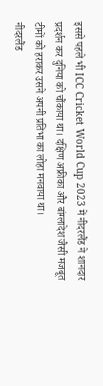इससे पहले भी ICC Cricket World Cup 2023 में नीदरलैंड ने शानदार प्रदर्शन कर दुनिया को चौंकाया था। दक्षिण अफ्रीका और बांग्लादेश जैसी मजबूत टीमों को हराकर उसने अपनी प्रतिभा का लोहा मनवाया था।
नीदरलैंड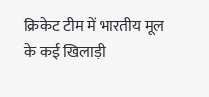क्रिकेट टीम में भारतीय मूल के कई खिलाड़ी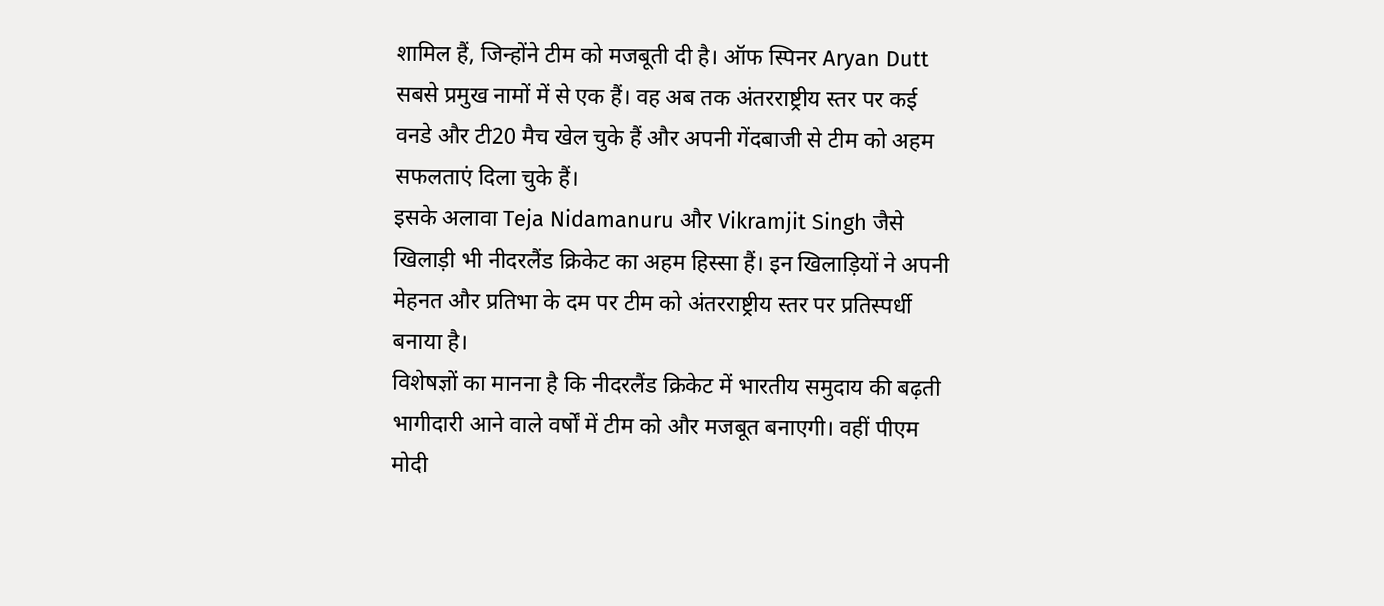शामिल हैं, जिन्होंने टीम को मजबूती दी है। ऑफ स्पिनर Aryan Dutt सबसे प्रमुख नामों में से एक हैं। वह अब तक अंतरराष्ट्रीय स्तर पर कई वनडे और टी20 मैच खेल चुके हैं और अपनी गेंदबाजी से टीम को अहम सफलताएं दिला चुके हैं।
इसके अलावा Teja Nidamanuru और Vikramjit Singh जैसे खिलाड़ी भी नीदरलैंड क्रिकेट का अहम हिस्सा हैं। इन खिलाड़ियों ने अपनी मेहनत और प्रतिभा के दम पर टीम को अंतरराष्ट्रीय स्तर पर प्रतिस्पर्धी बनाया है।
विशेषज्ञों का मानना है कि नीदरलैंड क्रिकेट में भारतीय समुदाय की बढ़ती भागीदारी आने वाले वर्षों में टीम को और मजबूत बनाएगी। वहीं पीएम मोदी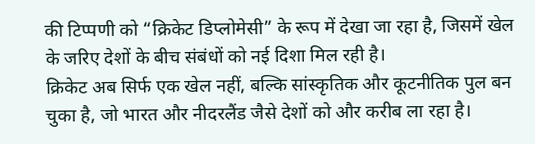की टिप्पणी को “क्रिकेट डिप्लोमेसी” के रूप में देखा जा रहा है, जिसमें खेल के जरिए देशों के बीच संबंधों को नई दिशा मिल रही है।
क्रिकेट अब सिर्फ एक खेल नहीं, बल्कि सांस्कृतिक और कूटनीतिक पुल बन चुका है, जो भारत और नीदरलैंड जैसे देशों को और करीब ला रहा है।